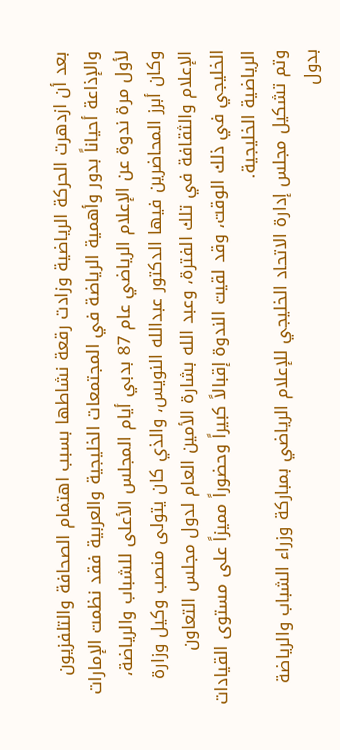بعد أن ازدهرت الحركة الرياضية وزادت رقعة نشاطها بسبب اهتمام الصحافة والتلفزيون والإذاعة أحياناً بدور وأهمية الرياضة في المجتمعات الخليجية والعربية فقد نظمت الإمارات لأول مرة ندوة عن الإعلام الرياضي عام 87 بدبي أيام المجلس الأعلى للشباب والرياضة، وكان أبرز المحاضرين فيها الدكتور عبدالله النويس، والذي كان يتولى منصب وكيل وزارة الإعلام والثقافة في تلك الفترة، وعبد الله بشارة الأمين العام لدول مجلس التعاون الخليجي في ذلك الوقت، وقد لقيت الندوة إقبالاً كبيراً وحضوراً مميزاً على مستوى القيادات الرياضية الخليجية.
وتم تشكيل مجلس إدارة الاتحاد الخليجي للإعلام الرياضي بمباركة وزراء الشباب والرياضة بدول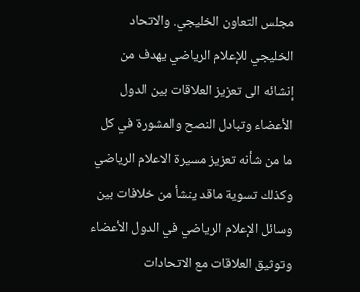مجلس التعاون الخليجي. والاتحاد الخليجي للإعلام الرياضي يهدف من إنشائه الى تعزيز العلاقات بين الدول الأعضاء وتبادل النصح والمشورة في كل ما من شأنه تعزيز مسيرة الاعلام الرياضي وكذلك تسوية ماقد ينشأ من خلافات بين وسائل الإعلام الرياضي في الدول الأعضاء وتوثيق العلاقات مع الاتحادات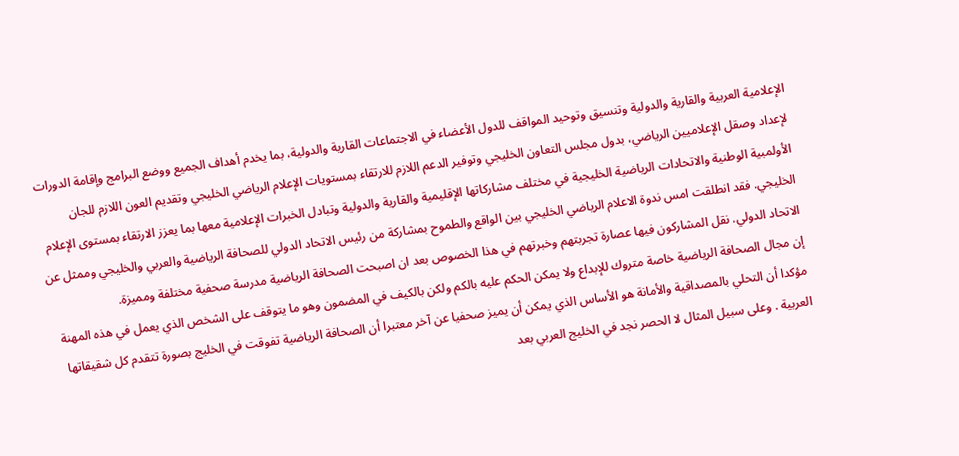الإعلامية العربية والقارية والدولية وتنسيق وتوحيد المواقف للدول الأعضاء في الاجتماعات القارية والدولية، بما يخدم أهداف الجميع ووضع البرامج وإقامة الدورات لإعداد وصقل الإعلاميين الرياضي، بدول مجلس التعاون الخليجي وتوفير الدعم اللازم للارتقاء بمستويات الإعلام الرياضي الخليجي وتقديم العون اللازم للجان الأولمبية الوطنية والاتحادات الرياضية الخليجية في مختلف مشاركاتها الإقليمية والقارية والدولية وتبادل الخبرات الإعلامية معها بما يعزز الارتقاء بمستوى الإعلام الخليجي. فقد انطلقت امس ندوة الاعلام الرياضي الخليجي بين الواقع والطموح بمشاركة من رئيس الاتحاد الدولي للصحافة الرياضية والعربي والخليجي وممثل عن الاتحاد الدولي. نقل المشاركون فيها عصارة تجربتهم وخبرتهم في هذا الخصوص بعد ان اصبحت الصحافة الرياضية مدرسة صحفية مختلفة ومميزة.
إن مجال الصحافة الرياضية خاصة متروك للإبداع ولا يمكن الحكم عليه بالكم ولكن بالكيف في المضمون وهو ما يتوقف على الشخص الذي يعمل في هذه المهنة مؤكدا أن التحلي بالمصداقية والأمانة هو الأساس الذي يمكن أن يميز صحفيا عن آخر معتبرا أن الصحافة الرياضية تفوقت في الخليج بصورة تتقدم كل شقيقاتها العربية . وعلى سبيل المثال لا الحصر نجد في الخليج العربي بعد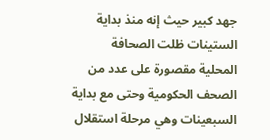جهد كبير حيث إنه منذ بداية الستينات ظلت الصحافة المحلية مقصورة على عدد من الصحف الحكومية وحتى مع بداية السبعينات وهي مرحلة استقلال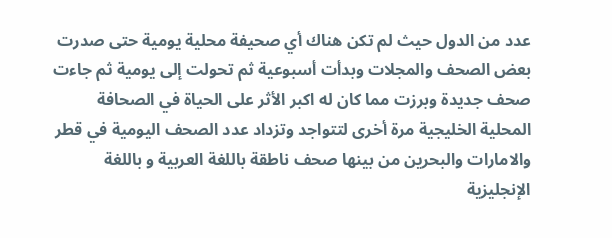عدد من الدول حيث لم تكن هناك أي صحيفة محلية يومية حتى صدرت بعض الصحف والمجلات وبدأت أسبوعية ثم تحولت إلى يومية ثم جاءت صحف جديدة وبرزت مما كان له اكبر الأثر على الحياة في الصحافة المحلية الخليجية مرة أخرى لتتواجد وتزداد عدد الصحف اليومية في قطر والامارات والبحرين من بينها صحف ناطقة باللغة العربية و باللغة الإنجليزية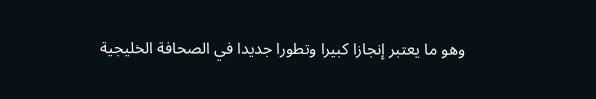وهو ما يعتبر إنجازا كبيرا وتطورا جديدا في الصحافة الخليجية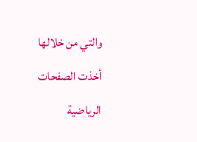والتي من خلالها أخذت الصفحات الرياضية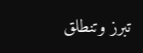تبرز وتنطلق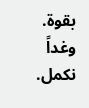بقوة. وغداً نكمل.